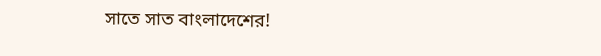সাতে সাত বাংলাদেশের!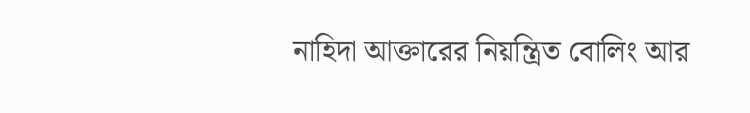নাহিদা আক্তারের নিয়ন্ত্রিত বোলিং আর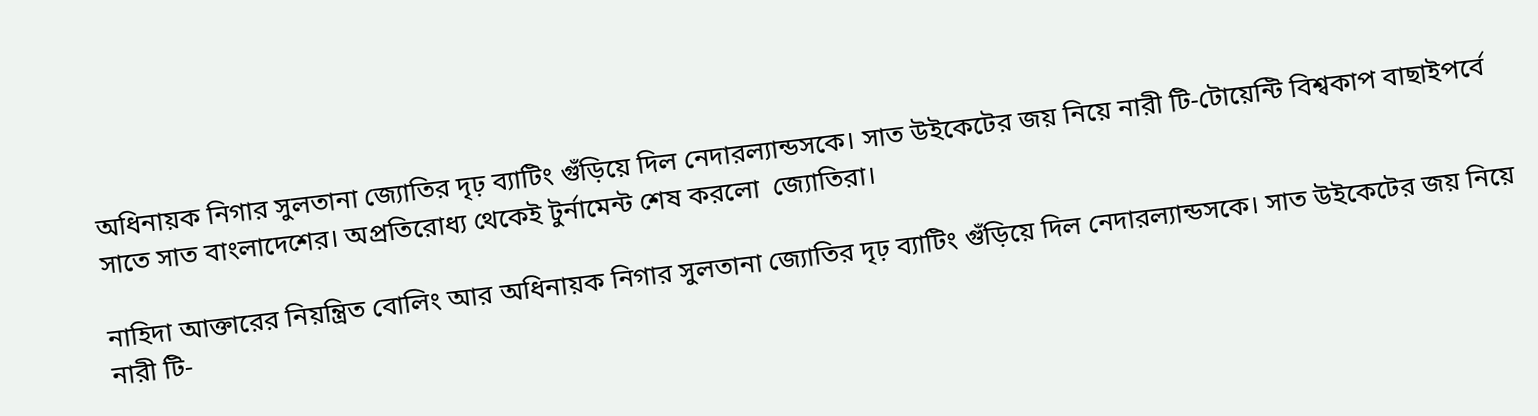অধিনায়ক নিগার সুলতানা জ্যোতির দৃঢ় ব্যাটিং গুঁড়িয়ে দিল নেদারল্যান্ডসকে। সাত উইকেটের জয় নিয়ে নারী টি-টোয়েন্টি বিশ্বকাপ বাছাইপর্বে সাতে সাত বাংলাদেশের। অপ্রতিরোধ্য থেকেই টুর্নামেন্ট শেষ করলো  জ্যোতিরা।

নাহিদা আক্তারের নিয়ন্ত্রিত বোলিং আর অধিনায়ক নিগার সুলতানা জ্যোতির দৃঢ় ব্যাটিং গুঁড়িয়ে দিল নেদারল্যান্ডসকে। সাত উইকেটের জয় নিয়ে নারী টি-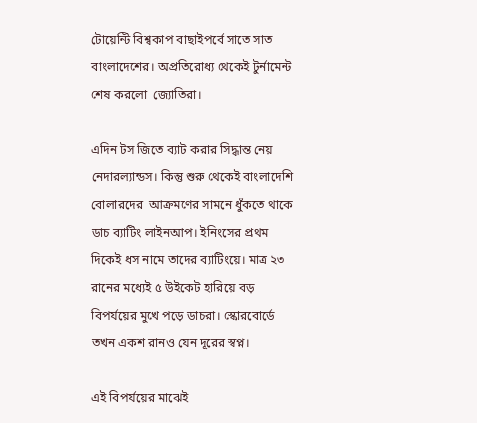টোয়েন্টি বিশ্বকাপ বাছাইপর্বে সাতে সাত বাংলাদেশের। অপ্রতিরোধ্য থেকেই টুর্নামেন্ট শেষ করলো  জ্যোতিরা।

এদিন টস জিতে ব্যাট করার সিদ্ধান্ত নেয় নেদারল্যান্ডস। কিন্তু শুরু থেকেই বাংলাদেশি বোলারদের  আক্রমণের সামনে ধুঁকতে থাকে ডাচ ব্যাটিং লাইনআপ। ইনিংসের প্রথম দিকেই ধস নামে তাদের ব্যাটিংয়ে। মাত্র ২৩ রানের মধ্যেই ৫ উইকেট হারিয়ে বড় বিপর্যয়ের মুখে পড়ে ডাচরা। স্কোরবোর্ডে তখন একশ রানও যেন দূরের স্বপ্ন।

এই বিপর্যয়ের মাঝেই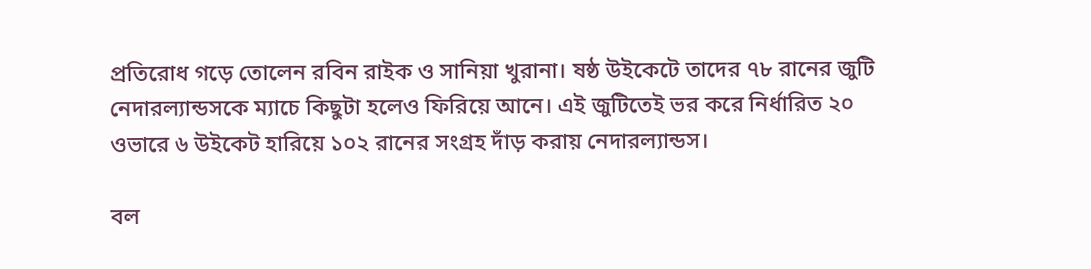প্রতিরোধ গড়ে তোলেন রবিন রাইক ও সানিয়া খুরানা। ষষ্ঠ উইকেটে তাদের ৭৮ রানের জুটি নেদারল্যান্ডসকে ম্যাচে কিছুটা হলেও ফিরিয়ে আনে। এই জুটিতেই ভর করে নির্ধারিত ২০ ওভারে ৬ উইকেট হারিয়ে ১০২ রানের সংগ্রহ দাঁড় করায় নেদারল্যান্ডস।

বল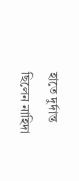হাতে দুর্দান্ত ছিলেন নাহিদা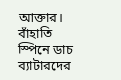আক্তার। বাঁহাতি স্পিনে ডাচ ব্যাটারদের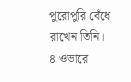পুরোপুরি বেঁধে রাখেন তিনি। ৪ ওভারে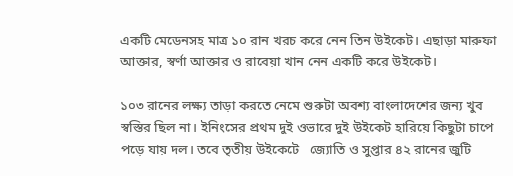একটি মেডেনসহ মাত্র ১০ রান খরচ করে নেন তিন উইকেট। এছাড়া মারুফা আক্তার, স্বর্ণা আক্তার ও রাবেয়া খান নেন একটি করে উইকেট।

১০৩ রানের লক্ষ্য তাড়া করতে নেমে শুরুটা অবশ্য বাংলাদেশের জন্য খুব স্বস্তির ছিল না। ইনিংসের প্রথম দুই ওভারে দুই উইকেট হারিয়ে কিছুটা চাপে পড়ে যায় দল। তবে তৃতীয় উইকেটে   জ্যোতি ও সুপ্তার ৪২ রানের জুটি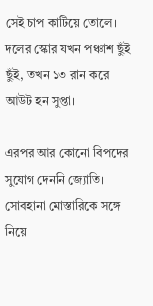সেই চাপ কাটিয়ে তোলে। দলের স্কোর যখন পঞ্চাশ ছুঁই ছুঁই, তখন ১৩ রান করে আউট হন সুপ্তা।

এরপর আর কোনো বিপদের সুযোগ দেননি জ্যোতি। সোবহানা মোস্তারিকে সঙ্গে নিয়ে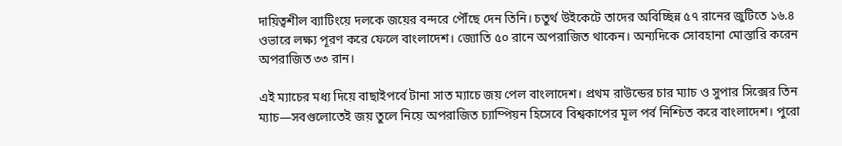দায়িত্বশীল ব্যাটিংয়ে দলকে জয়ের বন্দরে পৌঁছে দেন তিনি। চতুর্থ উইকেটে তাদের অবিচ্ছিন্ন ৫৭ রানের জুটিতে ১৬.৪ ওভারে লক্ষ্য পূরণ করে ফেলে বাংলাদেশ। জ্যোতি ৫০ রানে অপরাজিত থাকেন। অন্যদিকে সোবহানা মোস্তারি করেন অপরাজিত ৩৩ রান।

এই ম্যাচের মধ্য দিয়ে বাছাইপর্বে টানা সাত ম্যাচে জয় পেল বাংলাদেশ। প্রথম রাউন্ডের চার ম্যাচ ও সুপার সিক্সের তিন ম্যাচ—সবগুলোতেই জয় তুলে নিয়ে অপরাজিত চ্যাম্পিয়ন হিসেবে বিশ্বকাপের মূল পর্ব নিশ্চিত করে বাংলাদেশ। পুরো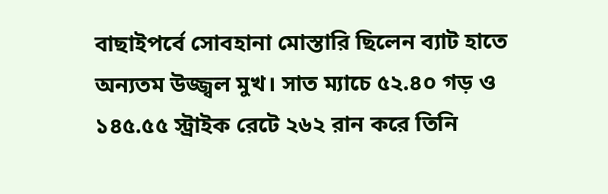বাছাইপর্বে সোবহানা মোস্তারি ছিলেন ব্যাট হাতে অন্যতম উজ্জ্বল মুখ। সাত ম্যাচে ৫২.৪০ গড় ও ১৪৫.৫৫ স্ট্রাইক রেটে ২৬২ রান করে তিনি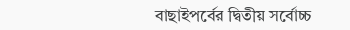বাছাইপর্বের দ্বিতীয় সর্বোচ্চ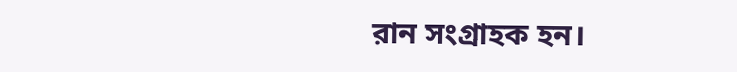রান সংগ্রাহক হন।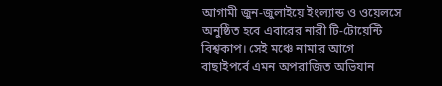আগামী জুন-জুলাইয়ে ইংল্যান্ড ও ওয়েলসে অনুষ্ঠিত হবে এবারের নারী টি-টোয়েন্টি বিশ্বকাপ। সেই মঞ্চে নামার আগে বাছাইপর্বে এমন অপরাজিত অভিযান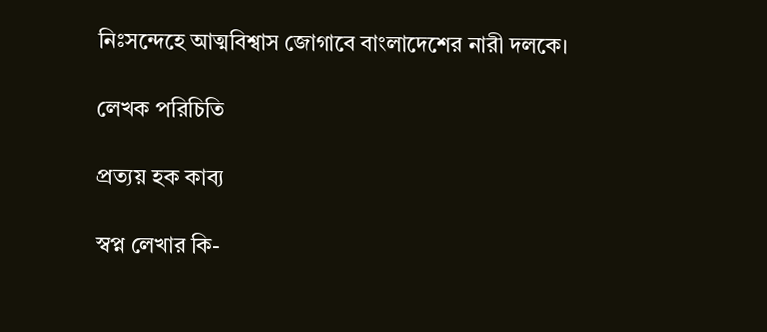নিঃসন্দেহে আত্মবিশ্বাস জোগাবে বাংলাদেশের নারী দলকে।

লেখক পরিচিতি

প্রত্যয় হক কাব্য

স্বপ্ন লেখার কি-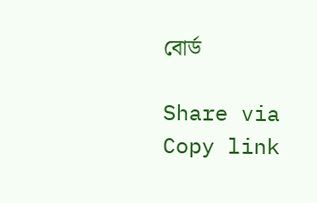বোর্ড

Share via
Copy link